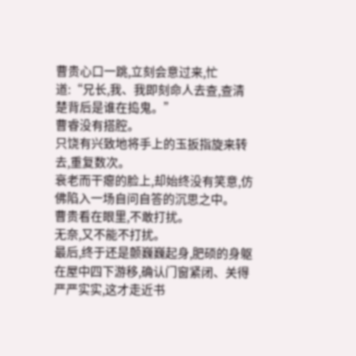曹贵心口一跳,立刻会意过来,忙道:“兄长,我、我即刻命人去查,查清楚背后是谁在捣鬼。”
曹睿没有搭腔。
只饶有兴致地将手上的玉扳指旋来转去,重复数次。
衰老而干瘪的脸上,却始终没有笑意,仿佛陷入一场自问自答的沉思之中。
曹贵看在眼里,不敢打扰。
无奈,又不能不打扰。
最后,终于还是颤巍巍起身,肥硕的身躯在屋中四下游移,确认门窗紧闭、关得严严实实,这才走近书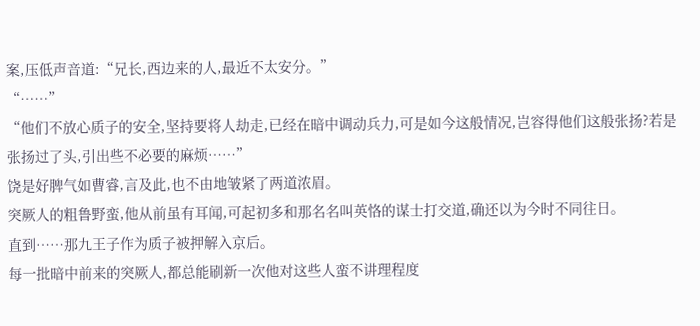案,压低声音道:“兄长,西边来的人,最近不太安分。”
“……”
“他们不放心质子的安全,坚持要将人劫走,已经在暗中调动兵力,可是如今这般情况,岂容得他们这般张扬?若是张扬过了头,引出些不必要的麻烦……”
饶是好脾气如曹睿,言及此,也不由地皱紧了两道浓眉。
突厥人的粗鲁野蛮,他从前虽有耳闻,可起初多和那名名叫英恪的谋士打交道,确还以为今时不同往日。
直到……那九王子作为质子被押解入京后。
每一批暗中前来的突厥人,都总能刷新一次他对这些人蛮不讲理程度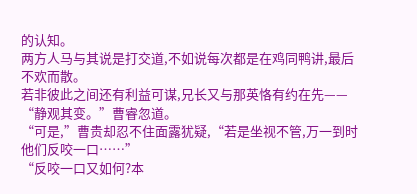的认知。
两方人马与其说是打交道,不如说每次都是在鸡同鸭讲,最后不欢而散。
若非彼此之间还有利益可谋,兄长又与那英恪有约在先——
“静观其变。”曹睿忽道。
“可是,”曹贵却忍不住面露犹疑,“若是坐视不管,万一到时他们反咬一口……”
“反咬一口又如何?本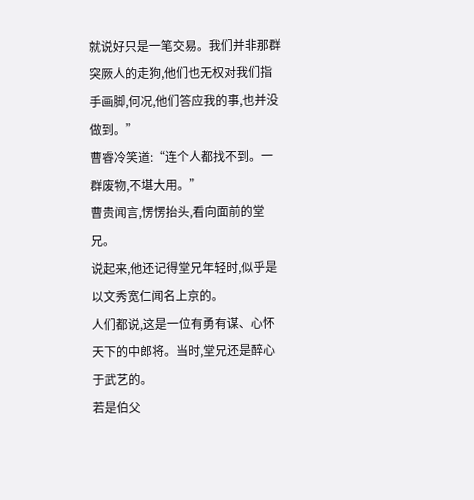就说好只是一笔交易。我们并非那群突厥人的走狗,他们也无权对我们指手画脚,何况,他们答应我的事,也并没做到。”
曹睿冷笑道:“连个人都找不到。一群废物,不堪大用。”
曹贵闻言,愣愣抬头,看向面前的堂兄。
说起来,他还记得堂兄年轻时,似乎是以文秀宽仁闻名上京的。
人们都说,这是一位有勇有谋、心怀天下的中郎将。当时,堂兄还是醉心于武艺的。
若是伯父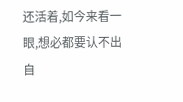还活着,如今来看一眼,想必都要认不出自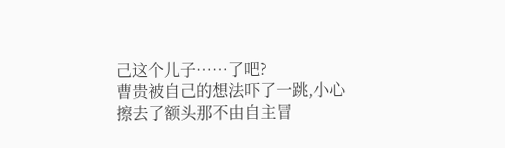己这个儿子……了吧?
曹贵被自己的想法吓了一跳,小心擦去了额头那不由自主冒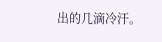出的几滴冷汗。